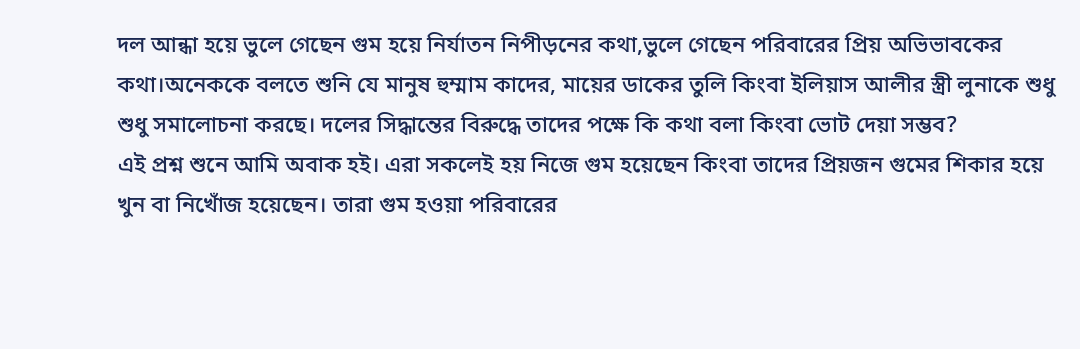দল আন্ধা হয়ে ভুলে গেছেন গুম হয়ে নির্যাতন নিপীড়নের কথা,ভুলে গেছেন পরিবারের প্রিয় অভিভাবকের কথা।অনেককে বলতে শুনি যে মানুষ হুম্মাম কাদের, মায়ের ডাকের তুলি কিংবা ইলিয়াস আলীর স্ত্রী লুনাকে শুধু শুধু সমালোচনা করছে। দলের সিদ্ধান্তের বিরুদ্ধে তাদের পক্ষে কি কথা বলা কিংবা ভোট দেয়া সম্ভব?
এই প্রশ্ন শুনে আমি অবাক হই। এরা সকলেই হয় নিজে গুম হয়েছেন কিংবা তাদের প্রিয়জন গুমের শিকার হয়ে খুন বা নিখোঁজ হয়েছেন। তারা গুম হওয়া পরিবারের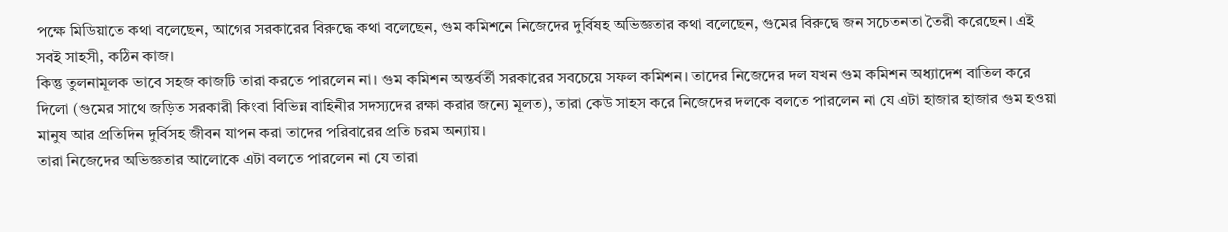পক্ষে মিডিয়াতে কথা বলেছেন, আগের সরকারের বিরুদ্ধে কথা বলেছেন, গুম কমিশনে নিজেদের দুর্বিষহ অভিজ্ঞতার কথা বলেছেন, গুমের বিরুদ্বে জন সচেতনতা তৈরী করেছেন। এই সবই সাহসী, কঠিন কাজ।
কিন্তু তুলনামূলক ভাবে সহজ কাজটি তারা করতে পারলেন না। গুম কমিশন অন্তর্বর্তী সরকারের সবচেয়ে সফল কমিশন। তাদের নিজেদের দল যখন গুম কমিশন অধ্যাদেশ বাতিল করে দিলো (গুমের সাথে জড়িত সরকারী কিংবা বিভিন্ন বাহিনীর সদস্যদের রক্ষা করার জন্যে মূলত), তারা কেউ সাহস করে নিজেদের দলকে বলতে পারলেন না যে এটা হাজার হাজার গুম হওয়া মানুষ আর প্রতিদিন দুর্বিসহ জীবন যাপন করা তাদের পরিবারের প্রতি চরম অন্যায়।
তারা নিজেদের অভিজ্ঞতার আলোকে এটা বলতে পারলেন না যে তারা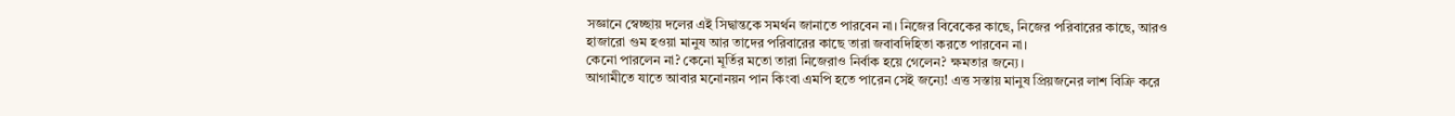সজ্ঞানে স্বেচ্ছায় দলের এই সিদ্বান্তকে সমর্থন জানাতে পারবেন না। নিজের বিবেকের কাছে, নিজের পরিবারের কাছে, আরও হাজারো গুম হওয়া মানুষ আর তাদের পরিবারের কাছে তারা জবাবদিহিতা করতে পারবেন না।
কেনো পারলেন না? কেনো মূর্তির মতো তারা নিজেরাও নির্বাক হয়ে গেলেন? ক্ষমতার জন্যে।
আগামীতে যাতে আবার মনোনয়ন পান কিংবা এমপি হতে পারেন সেই জন্যে! এত্ত সস্তায় মানুষ প্রিয়জনের লাশ বিক্রি করে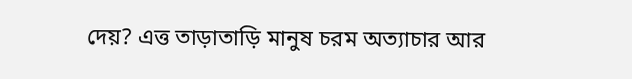দেয়? এত্ত তাড়াতাড়ি মানুষ চরম অত্যাচার আর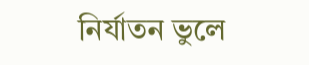নির্যাতন ভুলে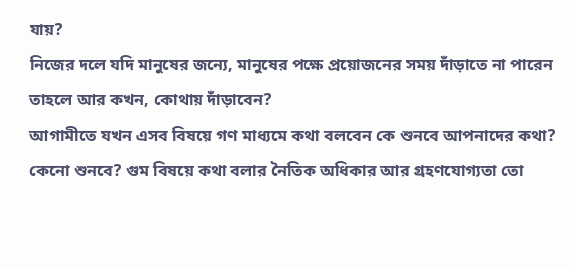যায়?
নিজের দলে যদি মানুষের জন্যে, মানুষের পক্ষে প্রয়োজনের সময় দাঁড়াতে না পারেন তাহলে আর কখন, কোথায় দাঁড়াবেন?
আগামীতে যখন এসব বিষয়ে গণ মাধ্যমে কথা বলবেন কে শুনবে আপনাদের কথা? কেনো শুনবে? গুম বিষয়ে কথা বলার নৈতিক অধিকার আর গ্রহণযোগ্যতা তো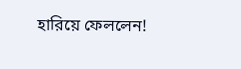হারিয়ে ফেললেন!